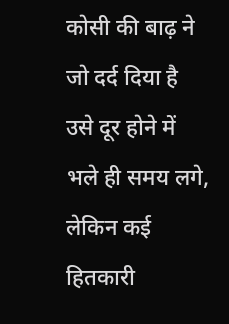कोसी की बाढ़ ने जो दर्द दिया है उसे दूर होने में भले ही समय लगे, लेकिन कई हितकारी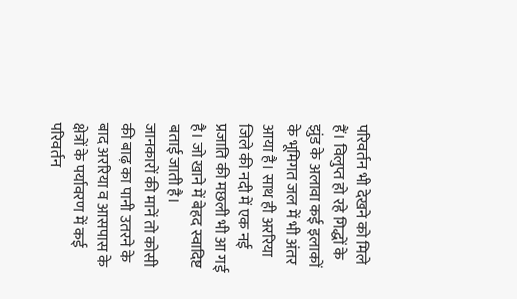परिवर्तन भी देखने को मिले हैं। विलुप्त हो रहे गिद्धों के झुंड के अलावा कई इलाकों के भूमिगत जल में भी अंतर आया है। साथ ही अररिया जिले की नदी में एक नई प्रजाति की मछली भी आ गई है। जो खाने में बेहद स्वादिष्ट बताई जाती है।
जानकारों की मानें तो कोसी की बाढ़ का पानी उतरने के बाद अररिया व आसपास के क्षेत्रों के पर्यावरण में कई परिवर्तन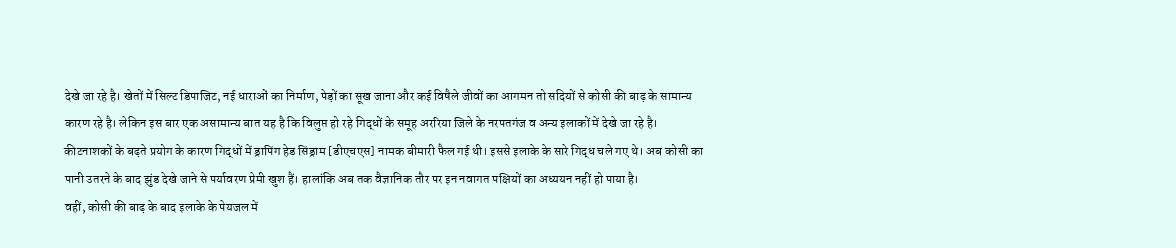देखे जा रहे है। खेतों में सिल्ट डिपाजिट, नई धाराओं का निर्माण, पेड़ों का सूख जाना और कई विषैले जीवों का आगमन तो सदियों से कोसी की बाढ़ के सामान्य कारण रहे है। लेकिन इस बार एक असामान्य बात यह है कि विलुप्त हो रहे गिद्धों के समूह अररिया जिले के नरपतगंज व अन्य इलाकों में देखे जा रहे है। कीटनाशकों के बढ़ते प्रयोग के कारण गिद्धों में ड्रापिंग हेड सिंड्राम [डीएचएस] नामक बीमारी फैल गई थी। इससे इलाके के सारे गिद्ध चले गए थे। अब कोसी का पानी उतरने के बाद झुंड देखे जाने से पर्यावरण प्रेमी खुश हैं। हालांकि अब तक वैज्ञानिक तौर पर इन नवागत पक्षियों का अध्ययन नहीं हो पाया है।
वहीं, कोसी की बाढ़ के बाद इलाके के पेयजल में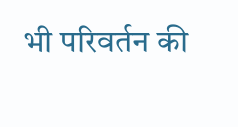भी परिवर्तन की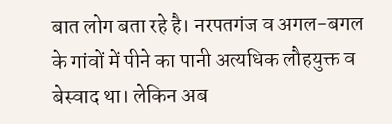बात लोग बता रहे है। नरपतगंज व अगल-बगल के गांवों में पीने का पानी अत्यधिक लौहयुक्त व बेस्वाद था। लेकिन अब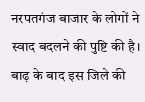नरपतगंज बाजार के लोगों ने स्वाद बदलने की पुष्टि की है। बाढ़ के बाद इस जिले की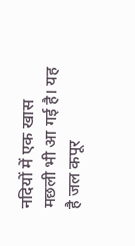नदियों में एक खास मछली भी आ गई है। यह है जल कपूर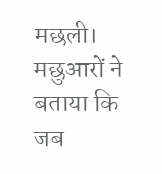मछली। मछुआरों ने बताया कि जब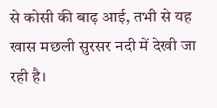से कोसी की बाढ़ आई, तभी से यह खास मछली सुरसर नदी में देखी जा रही है।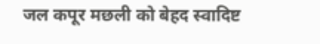जल कपूर मछली को बेहद स्वादिष्ट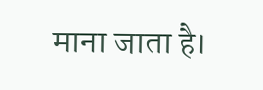माना जाता है।